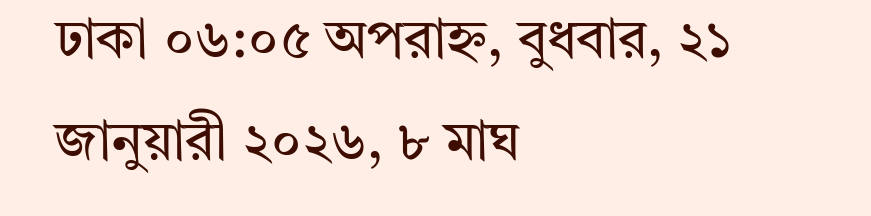ঢাকা ০৬:০৫ অপরাহ্ন, বুধবার, ২১ জানুয়ারী ২০২৬, ৮ মাঘ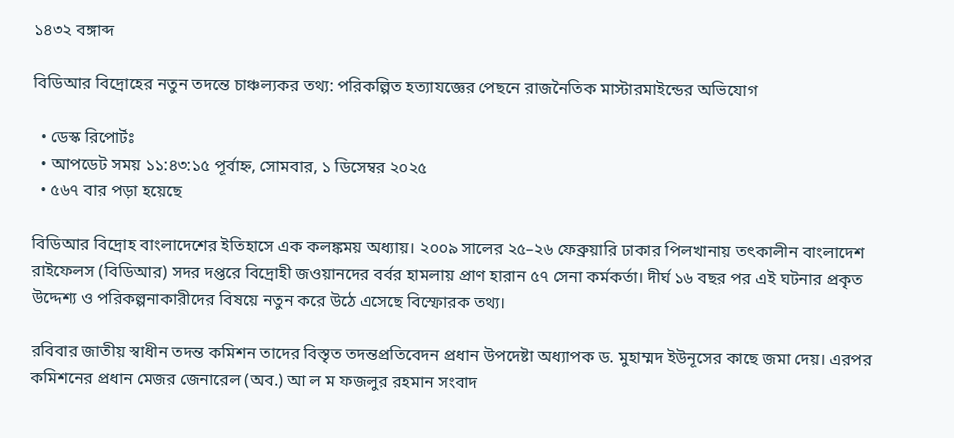১৪৩২ বঙ্গাব্দ

বিডিআর বিদ্রোহের নতুন তদন্তে চাঞ্চল্যকর তথ্য: পরিকল্পিত হত্যাযজ্ঞের পেছনে রাজনৈতিক মাস্টারমাইন্ডের অভিযোগ

  • ডেস্ক রিপোর্টঃ
  • আপডেট সময় ১১:৪৩:১৫ পূর্বাহ্ন, সোমবার, ১ ডিসেম্বর ২০২৫
  • ৫৬৭ বার পড়া হয়েছে

বিডিআর বিদ্রোহ বাংলাদেশের ইতিহাসে এক কলঙ্কময় অধ্যায়। ২০০৯ সালের ২৫–২৬ ফেব্রুয়ারি ঢাকার পিলখানায় তৎকালীন বাংলাদেশ রাইফেলস (বিডিআর) সদর দপ্তরে বিদ্রোহী জওয়ানদের বর্বর হামলায় প্রাণ হারান ৫৭ সেনা কর্মকর্তা। দীর্ঘ ১৬ বছর পর এই ঘটনার প্রকৃত উদ্দেশ্য ও পরিকল্পনাকারীদের বিষয়ে নতুন করে উঠে এসেছে বিস্ফোরক তথ্য।

রবিবার জাতীয় স্বাধীন তদন্ত কমিশন তাদের বিস্তৃত তদন্তপ্রতিবেদন প্রধান উপদেষ্টা অধ্যাপক ড. মুহাম্মদ ইউনূসের কাছে জমা দেয়। এরপর কমিশনের প্রধান মেজর জেনারেল (অব.) আ ল ম ফজলুর রহমান সংবাদ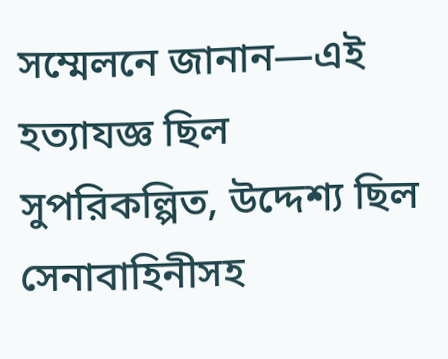সম্মেলনে জানান—এই হত্যাযজ্ঞ ছিল সুপরিকল্পিত, উদ্দেশ্য ছিল সেনাবাহিনীসহ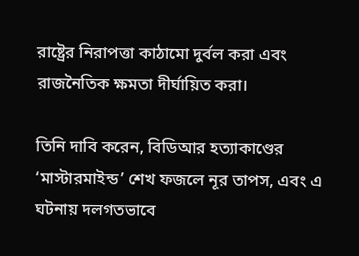রাষ্ট্রের নিরাপত্তা কাঠামো দুর্বল করা এবং রাজনৈতিক ক্ষমতা দীর্ঘায়িত করা।

তিনি দাবি করেন, বিডিআর হত্যাকাণ্ডের ‘মাস্টারমাইন্ড’ শেখ ফজলে নূর তাপস, এবং এ ঘটনায় দলগতভাবে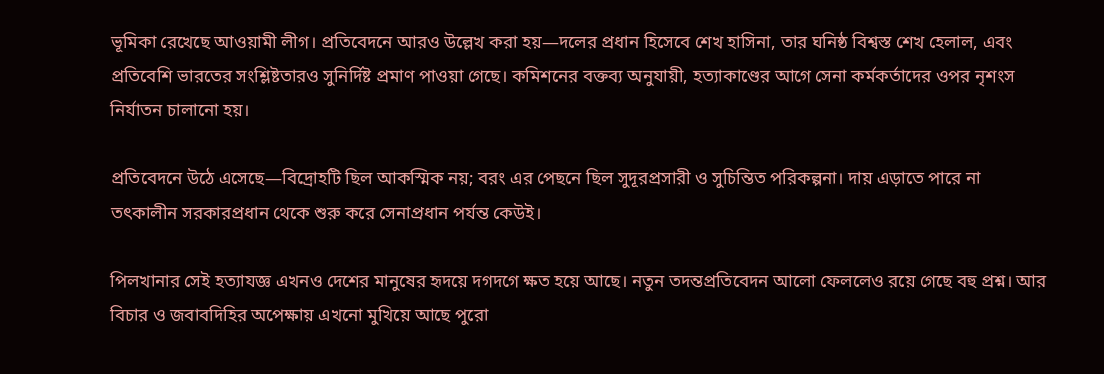ভূমিকা রেখেছে আওয়ামী লীগ। প্রতিবেদনে আরও উল্লেখ করা হয়—দলের প্রধান হিসেবে শেখ হাসিনা, তার ঘনিষ্ঠ বিশ্বস্ত শেখ হেলাল, এবং প্রতিবেশি ভারতের সংশ্লিষ্টতারও সুনির্দিষ্ট প্রমাণ পাওয়া গেছে। কমিশনের বক্তব্য অনুযায়ী, হত্যাকাণ্ডের আগে সেনা কর্মকর্তাদের ওপর নৃশংস নির্যাতন চালানো হয়।

প্রতিবেদনে উঠে এসেছে—বিদ্রোহটি ছিল আকস্মিক নয়; বরং এর পেছনে ছিল সুদূরপ্রসারী ও সুচিন্তিত পরিকল্পনা। দায় এড়াতে পারে না তৎকালীন সরকারপ্রধান থেকে শুরু করে সেনাপ্রধান পর্যন্ত কেউই।

পিলখানার সেই হত্যাযজ্ঞ এখনও দেশের মানুষের হৃদয়ে দগদগে ক্ষত হয়ে আছে। নতুন তদন্তপ্রতিবেদন আলো ফেললেও রয়ে গেছে বহু প্রশ্ন। আর বিচার ও জবাবদিহির অপেক্ষায় এখনো মুখিয়ে আছে পুরো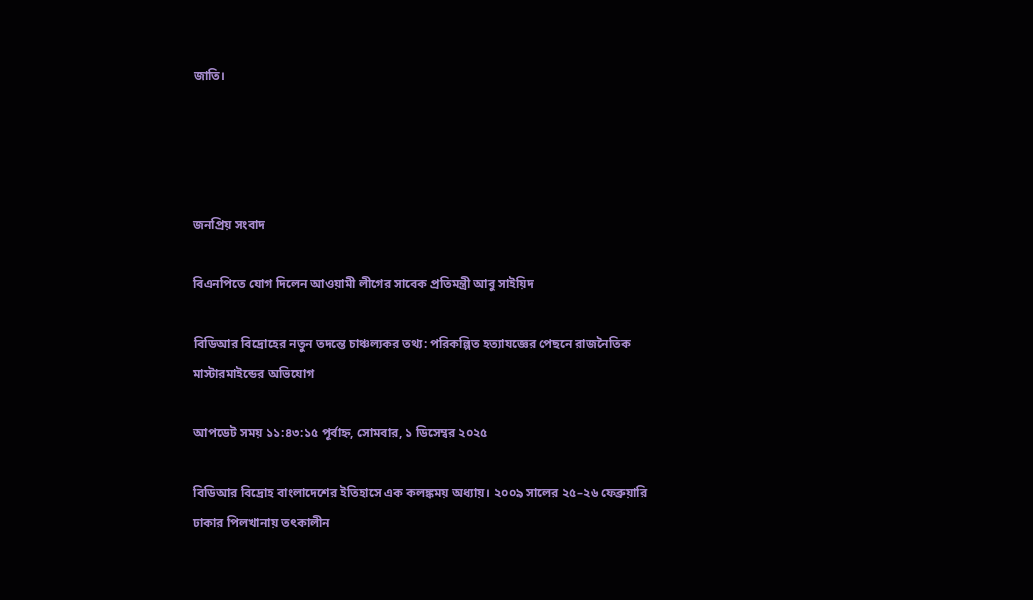জাতি।




জনপ্রিয় সংবাদ

বিএনপিতে যোগ দিলেন আওয়ামী লীগের সাবেক প্রতিমন্ত্রী আবু সাইয়িদ

বিডিআর বিদ্রোহের নতুন তদন্তে চাঞ্চল্যকর তথ্য: পরিকল্পিত হত্যাযজ্ঞের পেছনে রাজনৈতিক মাস্টারমাইন্ডের অভিযোগ

আপডেট সময় ১১:৪৩:১৫ পূর্বাহ্ন, সোমবার, ১ ডিসেম্বর ২০২৫

বিডিআর বিদ্রোহ বাংলাদেশের ইতিহাসে এক কলঙ্কময় অধ্যায়। ২০০৯ সালের ২৫–২৬ ফেব্রুয়ারি ঢাকার পিলখানায় তৎকালীন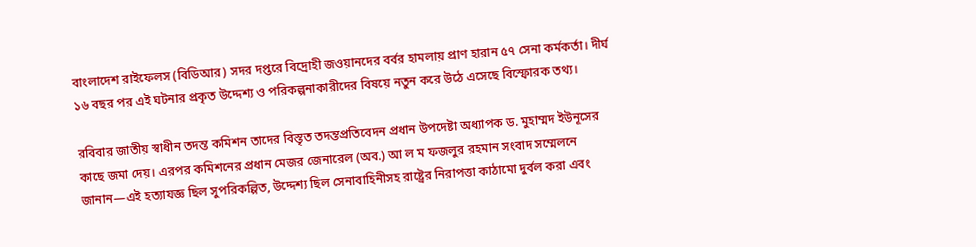বাংলাদেশ রাইফেলস (বিডিআর) সদর দপ্তরে বিদ্রোহী জওয়ানদের বর্বর হামলায় প্রাণ হারান ৫৭ সেনা কর্মকর্তা। দীর্ঘ ১৬ বছর পর এই ঘটনার প্রকৃত উদ্দেশ্য ও পরিকল্পনাকারীদের বিষয়ে নতুন করে উঠে এসেছে বিস্ফোরক তথ্য।

রবিবার জাতীয় স্বাধীন তদন্ত কমিশন তাদের বিস্তৃত তদন্তপ্রতিবেদন প্রধান উপদেষ্টা অধ্যাপক ড. মুহাম্মদ ইউনূসের কাছে জমা দেয়। এরপর কমিশনের প্রধান মেজর জেনারেল (অব.) আ ল ম ফজলুর রহমান সংবাদ সম্মেলনে জানান—এই হত্যাযজ্ঞ ছিল সুপরিকল্পিত, উদ্দেশ্য ছিল সেনাবাহিনীসহ রাষ্ট্রের নিরাপত্তা কাঠামো দুর্বল করা এবং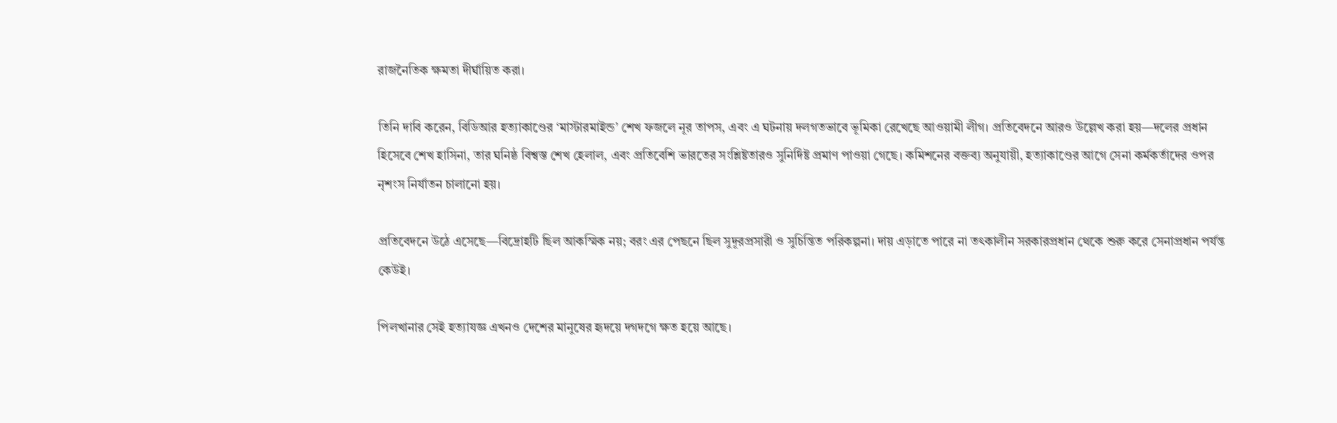রাজনৈতিক ক্ষমতা দীর্ঘায়িত করা।

তিনি দাবি করেন, বিডিআর হত্যাকাণ্ডের ‘মাস্টারমাইন্ড’ শেখ ফজলে নূর তাপস, এবং এ ঘটনায় দলগতভাবে ভূমিকা রেখেছে আওয়ামী লীগ। প্রতিবেদনে আরও উল্লেখ করা হয়—দলের প্রধান হিসেবে শেখ হাসিনা, তার ঘনিষ্ঠ বিশ্বস্ত শেখ হেলাল, এবং প্রতিবেশি ভারতের সংশ্লিষ্টতারও সুনির্দিষ্ট প্রমাণ পাওয়া গেছে। কমিশনের বক্তব্য অনুযায়ী, হত্যাকাণ্ডের আগে সেনা কর্মকর্তাদের ওপর নৃশংস নির্যাতন চালানো হয়।

প্রতিবেদনে উঠে এসেছে—বিদ্রোহটি ছিল আকস্মিক নয়; বরং এর পেছনে ছিল সুদূরপ্রসারী ও সুচিন্তিত পরিকল্পনা। দায় এড়াতে পারে না তৎকালীন সরকারপ্রধান থেকে শুরু করে সেনাপ্রধান পর্যন্ত কেউই।

পিলখানার সেই হত্যাযজ্ঞ এখনও দেশের মানুষের হৃদয়ে দগদগে ক্ষত হয়ে আছে।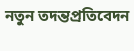নতুন তদন্তপ্রতিবেদন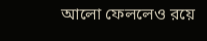আলো ফেললেও রয়ে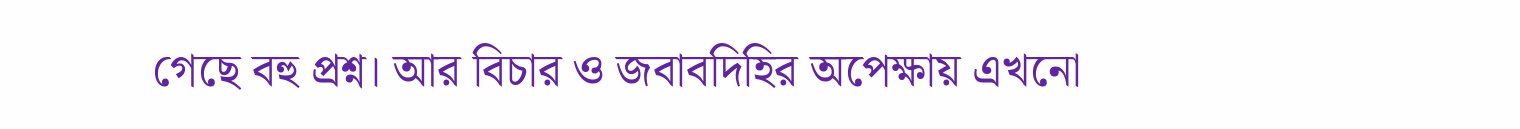গেছে বহু প্রশ্ন। আর বিচার ও জবাবদিহির অপেক্ষায় এখনো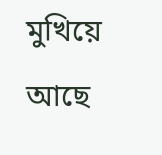মুখিয়ে আছে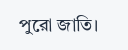পুরো জাতি।